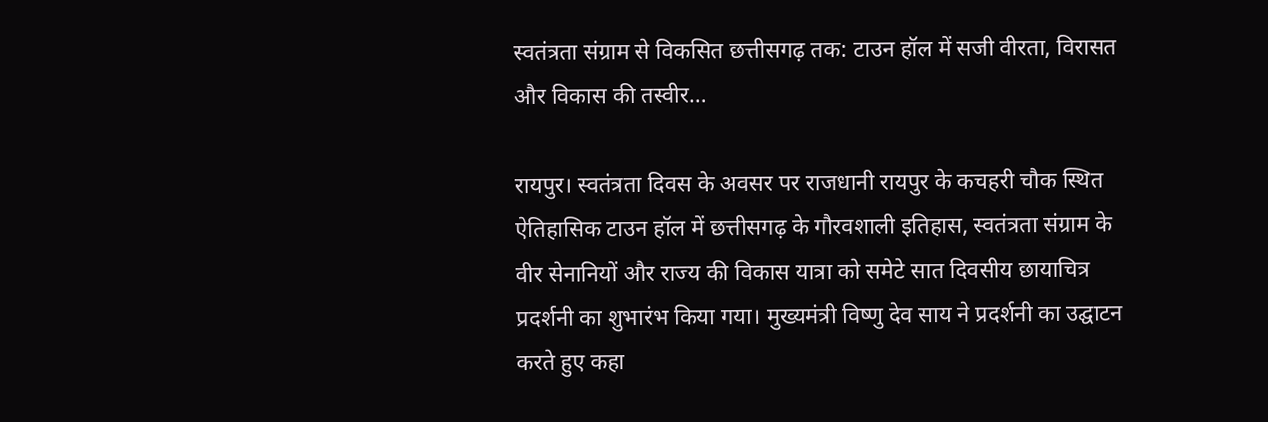स्वतंत्रता संग्राम से विकसित छत्तीसगढ़ तक: टाउन हॉल में सजी वीरता, विरासत और विकास की तस्वीर…

रायपुर। स्वतंत्रता दिवस के अवसर पर राजधानी रायपुर के कचहरी चौक स्थित ऐतिहासिक टाउन हॉल में छत्तीसगढ़ के गौरवशाली इतिहास, स्वतंत्रता संग्राम के वीर सेनानियों और राज्य की विकास यात्रा को समेटे सात दिवसीय छायाचित्र प्रदर्शनी का शुभारंभ किया गया। मुख्यमंत्री विष्णु देव साय ने प्रदर्शनी का उद्घाटन करते हुए कहा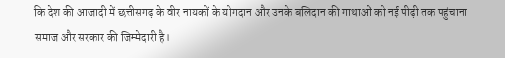कि देश की आजादी में छत्तीसगढ़ के वीर नायकों के योगदान और उनके बलिदान की गाथाओं को नई पीढ़ी तक पहुंचाना समाज और सरकार की जिम्मेदारी है।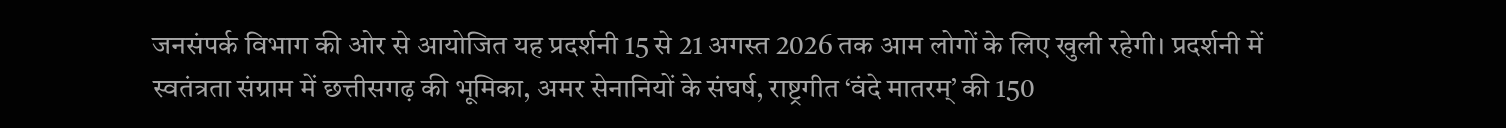जनसंपर्क विभाग की ओर से आयोजित यह प्रदर्शनी 15 से 21 अगस्त 2026 तक आम लोगों के लिए खुली रहेगी। प्रदर्शनी में स्वतंत्रता संग्राम में छत्तीसगढ़ की भूमिका, अमर सेनानियों के संघर्ष, राष्ट्रगीत ‘वंदे मातरम्’ की 150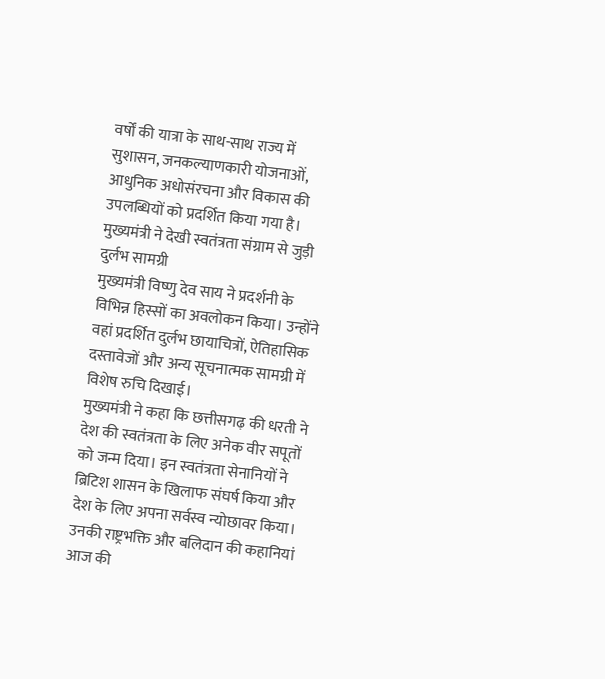वर्षों की यात्रा के साथ-साथ राज्य में सुशासन, जनकल्याणकारी योजनाओं, आधुनिक अधोसंरचना और विकास की उपलब्धियों को प्रदर्शित किया गया है।
मुख्यमंत्री ने देखी स्वतंत्रता संग्राम से जुड़ी दुर्लभ सामग्री
मुख्यमंत्री विष्णु देव साय ने प्रदर्शनी के विभिन्न हिस्सों का अवलोकन किया। उन्होंने वहां प्रदर्शित दुर्लभ छायाचित्रों, ऐतिहासिक दस्तावेजों और अन्य सूचनात्मक सामग्री में विशेष रुचि दिखाई।
मुख्यमंत्री ने कहा कि छत्तीसगढ़ की धरती ने देश की स्वतंत्रता के लिए अनेक वीर सपूतों को जन्म दिया। इन स्वतंत्रता सेनानियों ने ब्रिटिश शासन के खिलाफ संघर्ष किया और देश के लिए अपना सर्वस्व न्योछावर किया। उनकी राष्ट्रभक्ति और बलिदान की कहानियां आज की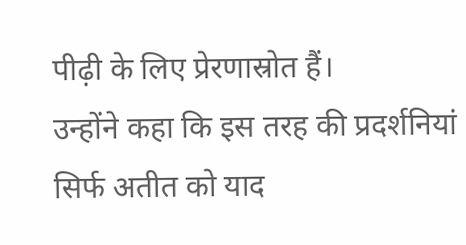पीढ़ी के लिए प्रेरणास्रोत हैं।
उन्होंने कहा कि इस तरह की प्रदर्शनियां सिर्फ अतीत को याद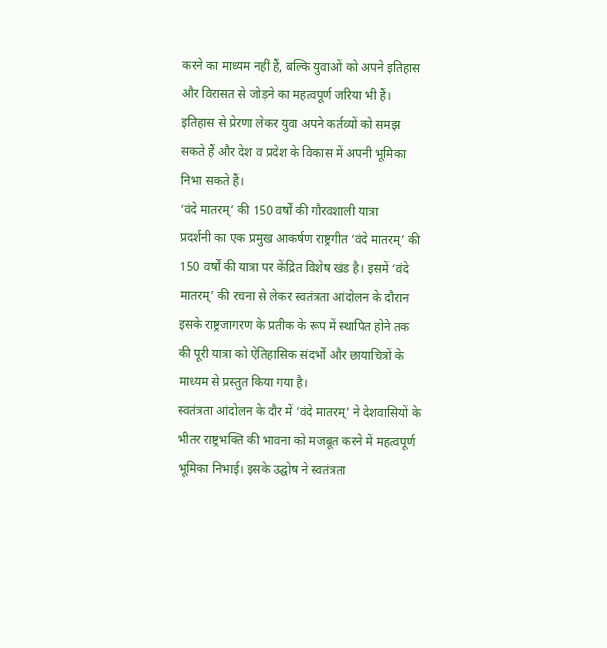करने का माध्यम नहीं हैं, बल्कि युवाओं को अपने इतिहास और विरासत से जोड़ने का महत्वपूर्ण जरिया भी हैं। इतिहास से प्रेरणा लेकर युवा अपने कर्तव्यों को समझ सकते हैं और देश व प्रदेश के विकास में अपनी भूमिका निभा सकते हैं।
‘वंदे मातरम्’ की 150 वर्षों की गौरवशाली यात्रा
प्रदर्शनी का एक प्रमुख आकर्षण राष्ट्रगीत ‘वंदे मातरम्’ की 150 वर्षों की यात्रा पर केंद्रित विशेष खंड है। इसमें ‘वंदे मातरम्’ की रचना से लेकर स्वतंत्रता आंदोलन के दौरान इसके राष्ट्रजागरण के प्रतीक के रूप में स्थापित होने तक की पूरी यात्रा को ऐतिहासिक संदर्भों और छायाचित्रों के माध्यम से प्रस्तुत किया गया है।
स्वतंत्रता आंदोलन के दौर में ‘वंदे मातरम्’ ने देशवासियों के भीतर राष्ट्रभक्ति की भावना को मजबूत करने में महत्वपूर्ण भूमिका निभाई। इसके उद्घोष ने स्वतंत्रता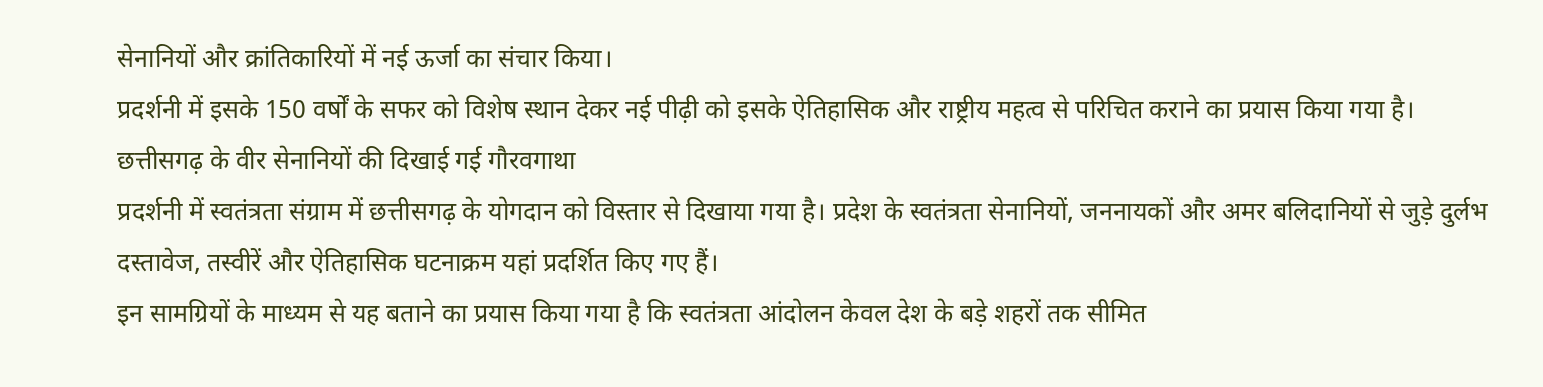सेनानियों और क्रांतिकारियों में नई ऊर्जा का संचार किया।
प्रदर्शनी में इसके 150 वर्षों के सफर को विशेष स्थान देकर नई पीढ़ी को इसके ऐतिहासिक और राष्ट्रीय महत्व से परिचित कराने का प्रयास किया गया है।
छत्तीसगढ़ के वीर सेनानियों की दिखाई गई गौरवगाथा
प्रदर्शनी में स्वतंत्रता संग्राम में छत्तीसगढ़ के योगदान को विस्तार से दिखाया गया है। प्रदेश के स्वतंत्रता सेनानियों, जननायकों और अमर बलिदानियों से जुड़े दुर्लभ दस्तावेज, तस्वीरें और ऐतिहासिक घटनाक्रम यहां प्रदर्शित किए गए हैं।
इन सामग्रियों के माध्यम से यह बताने का प्रयास किया गया है कि स्वतंत्रता आंदोलन केवल देश के बड़े शहरों तक सीमित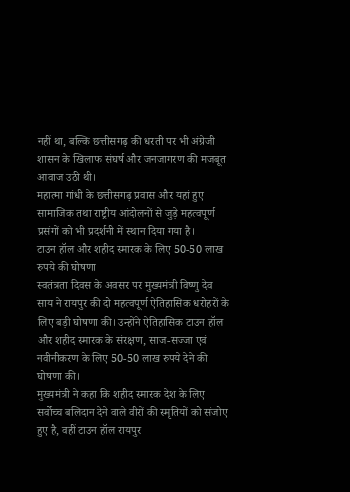नहीं था, बल्कि छत्तीसगढ़ की धरती पर भी अंग्रेजी शासन के खिलाफ संघर्ष और जनजागरण की मजबूत आवाज उठी थी।
महात्मा गांधी के छत्तीसगढ़ प्रवास और यहां हुए सामाजिक तथा राष्ट्रीय आंदोलनों से जुड़े महत्वपूर्ण प्रसंगों को भी प्रदर्शनी में स्थान दिया गया है।
टाउन हॉल और शहीद स्मारक के लिए 50-50 लाख रुपये की घोषणा
स्वतंत्रता दिवस के अवसर पर मुख्यमंत्री विष्णु देव साय ने रायपुर की दो महत्वपूर्ण ऐतिहासिक धरोहरों के लिए बड़ी घोषणा की। उन्होंने ऐतिहासिक टाउन हॉल और शहीद स्मारक के संरक्षण, साज-सज्जा एवं नवीनीकरण के लिए 50-50 लाख रुपये देने की घोषणा की।
मुख्यमंत्री ने कहा कि शहीद स्मारक देश के लिए सर्वोच्च बलिदान देने वाले वीरों की स्मृतियों को संजोए हुए है, वहीं टाउन हॉल रायपुर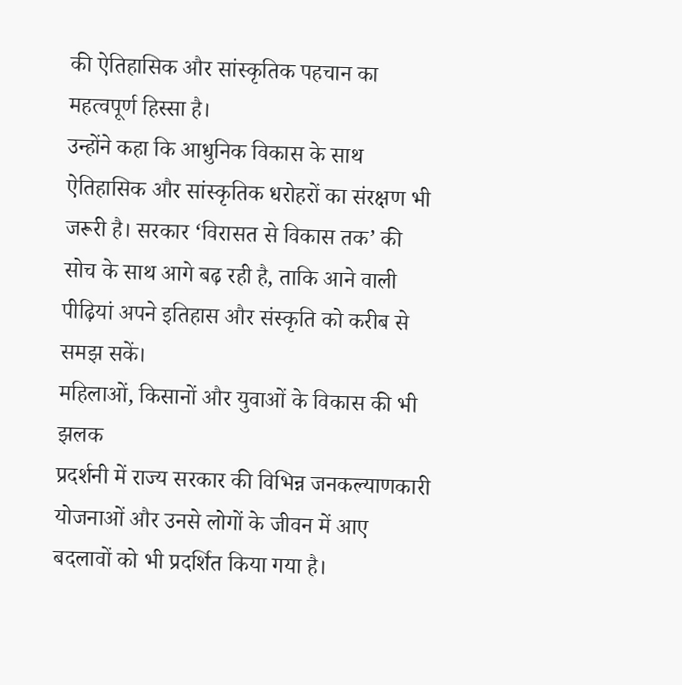की ऐतिहासिक और सांस्कृतिक पहचान का महत्वपूर्ण हिस्सा है।
उन्होंने कहा कि आधुनिक विकास के साथ ऐतिहासिक और सांस्कृतिक धरोहरों का संरक्षण भी जरूरी है। सरकार ‘विरासत से विकास तक’ की सोच के साथ आगे बढ़ रही है, ताकि आने वाली पीढ़ियां अपने इतिहास और संस्कृति को करीब से समझ सकें।
महिलाओं, किसानों और युवाओं के विकास की भी झलक
प्रदर्शनी में राज्य सरकार की विभिन्न जनकल्याणकारी योजनाओं और उनसे लोगों के जीवन में आए बदलावों को भी प्रदर्शित किया गया है।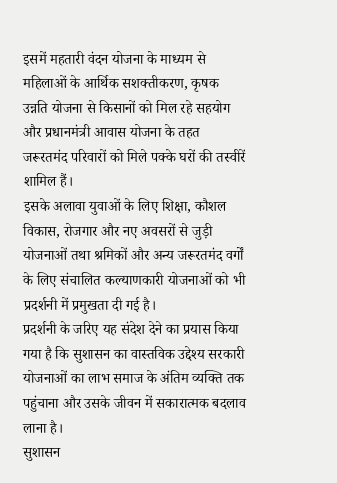इसमें महतारी वंदन योजना के माध्यम से महिलाओं के आर्थिक सशक्तीकरण, कृषक उन्नति योजना से किसानों को मिल रहे सहयोग और प्रधानमंत्री आवास योजना के तहत जरूरतमंद परिवारों को मिले पक्के घरों की तस्वीरें शामिल हैं।
इसके अलावा युवाओं के लिए शिक्षा, कौशल विकास, रोजगार और नए अवसरों से जुड़ी योजनाओं तथा श्रमिकों और अन्य जरूरतमंद वर्गों के लिए संचालित कल्याणकारी योजनाओं को भी प्रदर्शनी में प्रमुखता दी गई है।
प्रदर्शनी के जरिए यह संदेश देने का प्रयास किया गया है कि सुशासन का वास्तविक उद्देश्य सरकारी योजनाओं का लाभ समाज के अंतिम व्यक्ति तक पहुंचाना और उसके जीवन में सकारात्मक बदलाव लाना है।
सुशासन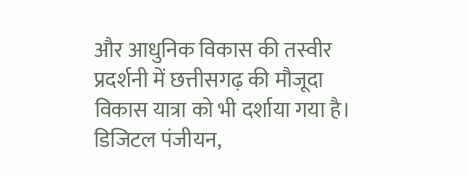और आधुनिक विकास की तस्वीर
प्रदर्शनी में छत्तीसगढ़ की मौजूदा विकास यात्रा को भी दर्शाया गया है। डिजिटल पंजीयन,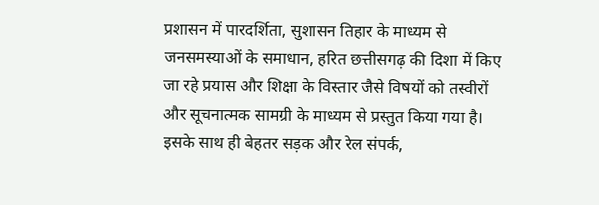प्रशासन में पारदर्शिता, सुशासन तिहार के माध्यम से जनसमस्याओं के समाधान, हरित छत्तीसगढ़ की दिशा में किए जा रहे प्रयास और शिक्षा के विस्तार जैसे विषयों को तस्वीरों और सूचनात्मक सामग्री के माध्यम से प्रस्तुत किया गया है।
इसके साथ ही बेहतर सड़क और रेल संपर्क,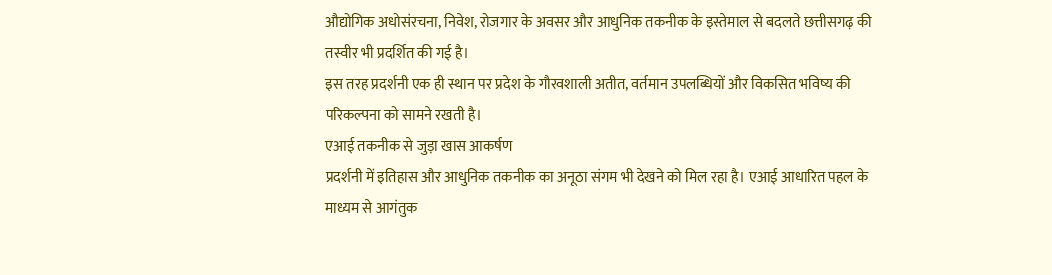औद्योगिक अधोसंरचना, निवेश, रोजगार के अवसर और आधुनिक तकनीक के इस्तेमाल से बदलते छत्तीसगढ़ की तस्वीर भी प्रदर्शित की गई है।
इस तरह प्रदर्शनी एक ही स्थान पर प्रदेश के गौरवशाली अतीत, वर्तमान उपलब्धियों और विकसित भविष्य की परिकल्पना को सामने रखती है।
एआई तकनीक से जुड़ा खास आकर्षण
प्रदर्शनी में इतिहास और आधुनिक तकनीक का अनूठा संगम भी देखने को मिल रहा है। एआई आधारित पहल के माध्यम से आगंतुक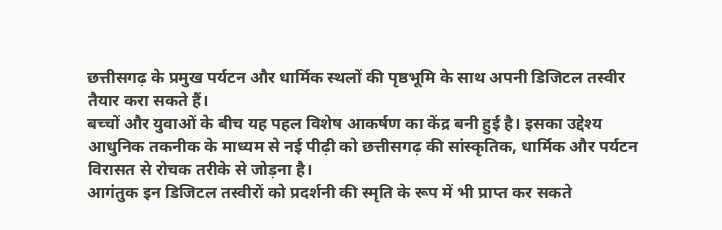छत्तीसगढ़ के प्रमुख पर्यटन और धार्मिक स्थलों की पृष्ठभूमि के साथ अपनी डिजिटल तस्वीर तैयार करा सकते हैं।
बच्चों और युवाओं के बीच यह पहल विशेष आकर्षण का केंद्र बनी हुई है। इसका उद्देश्य आधुनिक तकनीक के माध्यम से नई पीढ़ी को छत्तीसगढ़ की सांस्कृतिक, धार्मिक और पर्यटन विरासत से रोचक तरीके से जोड़ना है।
आगंतुक इन डिजिटल तस्वीरों को प्रदर्शनी की स्मृति के रूप में भी प्राप्त कर सकते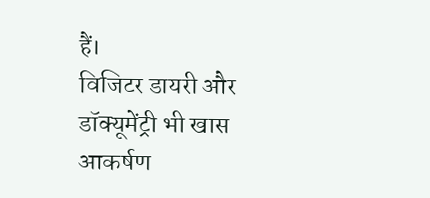हैं।
विजिटर डायरी और डॉक्यूमेंट्री भी खास आकर्षण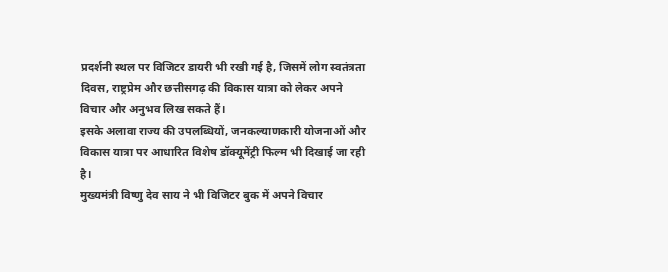प्रदर्शनी स्थल पर विजिटर डायरी भी रखी गई है, जिसमें लोग स्वतंत्रता दिवस, राष्ट्रप्रेम और छत्तीसगढ़ की विकास यात्रा को लेकर अपने विचार और अनुभव लिख सकते हैं।
इसके अलावा राज्य की उपलब्धियों, जनकल्याणकारी योजनाओं और विकास यात्रा पर आधारित विशेष डॉक्यूमेंट्री फिल्म भी दिखाई जा रही है।
मुख्यमंत्री विष्णु देव साय ने भी विजिटर बुक में अपने विचार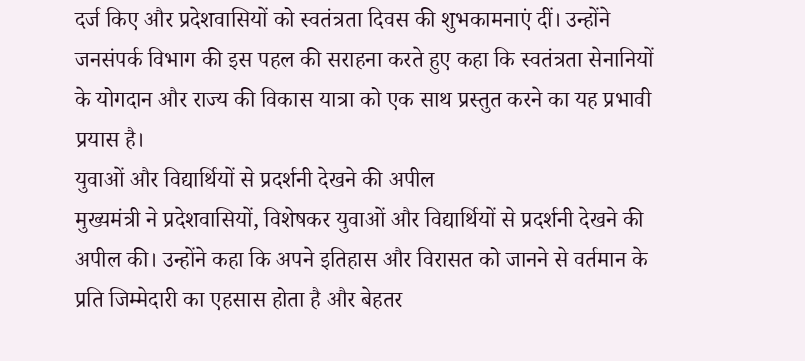दर्ज किए और प्रदेशवासियों को स्वतंत्रता दिवस की शुभकामनाएं दीं। उन्होंने जनसंपर्क विभाग की इस पहल की सराहना करते हुए कहा कि स्वतंत्रता सेनानियों के योगदान और राज्य की विकास यात्रा को एक साथ प्रस्तुत करने का यह प्रभावी प्रयास है।
युवाओं और विद्यार्थियों से प्रदर्शनी देखने की अपील
मुख्यमंत्री ने प्रदेशवासियों, विशेषकर युवाओं और विद्यार्थियों से प्रदर्शनी देखने की अपील की। उन्होंने कहा कि अपने इतिहास और विरासत को जानने से वर्तमान के प्रति जिम्मेदारी का एहसास होता है और बेहतर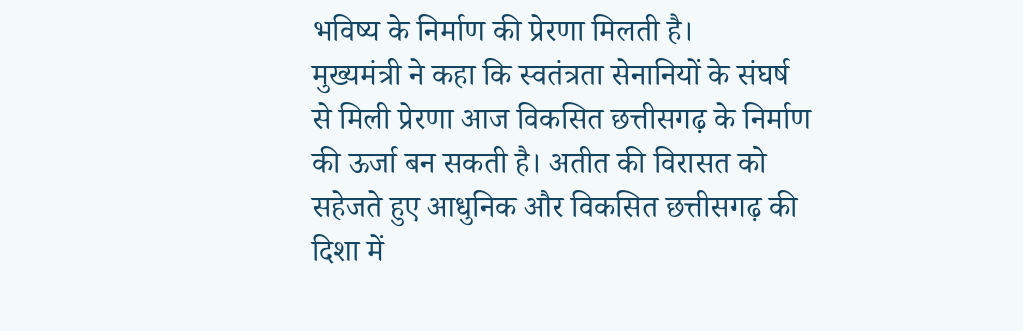भविष्य के निर्माण की प्रेरणा मिलती है।
मुख्यमंत्री ने कहा कि स्वतंत्रता सेनानियों के संघर्ष से मिली प्रेरणा आज विकसित छत्तीसगढ़ के निर्माण की ऊर्जा बन सकती है। अतीत की विरासत को सहेजते हुए आधुनिक और विकसित छत्तीसगढ़ की दिशा में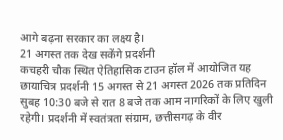आगे बढ़ना सरकार का लक्ष्य है।
21 अगस्त तक देख सकेंगे प्रदर्शनी
कचहरी चौक स्थित ऐतिहासिक टाउन हॉल में आयोजित यह छायाचित्र प्रदर्शनी 15 अगस्त से 21 अगस्त 2026 तक प्रतिदिन सुबह 10:30 बजे से रात 8 बजे तक आम नागरिकों के लिए खुली रहेगी। प्रदर्शनी में स्वतंत्रता संग्राम, छत्तीसगढ़ के वीर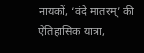नायकों, ‘वंदे मातरम्’ की ऐतिहासिक यात्रा,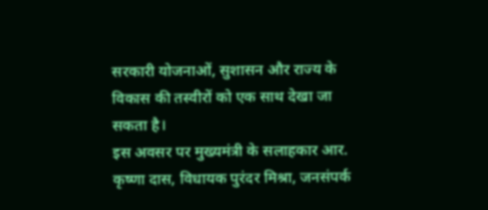सरकारी योजनाओं, सुशासन और राज्य के विकास की तस्वीरों को एक साथ देखा जा सकता है।
इस अवसर पर मुख्यमंत्री के सलाहकार आर. कृष्णा दास, विधायक पुरंदर मिश्रा, जनसंपर्क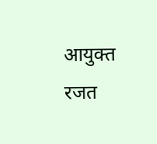आयुक्त रजत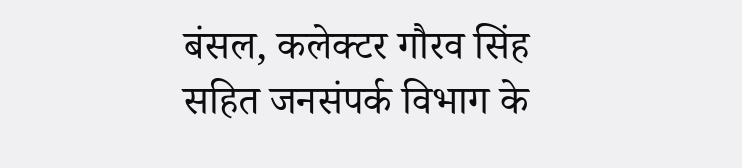बंसल, कलेक्टर गौरव सिंह सहित जनसंपर्क विभाग के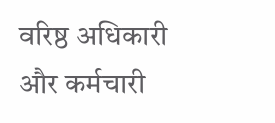वरिष्ठ अधिकारी और कर्मचारी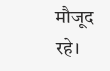मौजूद रहे।